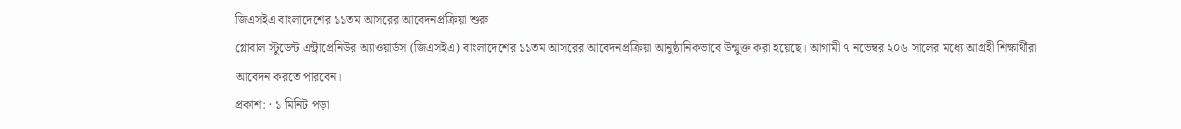জিএসইএ বাংলাদেশের ১১তম আসরের আবেদনপ্রক্রিয়া শুরু
গ্লোবাল স্টুডেন্ট এন্ট্রাপ্রেনিউর অ্যাওয়ার্ডস (জিএসইএ) বাংলাদেশের ১১তম আসরের আবেদনপ্রক্রিয়া আনুষ্ঠানিকভাবে উন্মুক্ত করা হয়েছে। আগামী ৭ নভেম্বর ২০৬ সালের মধ্যে আগ্রহী শিক্ষার্থীরা আবেদন করতে পারবেন।
প্রকাশ: · ১ মিনিট পড়া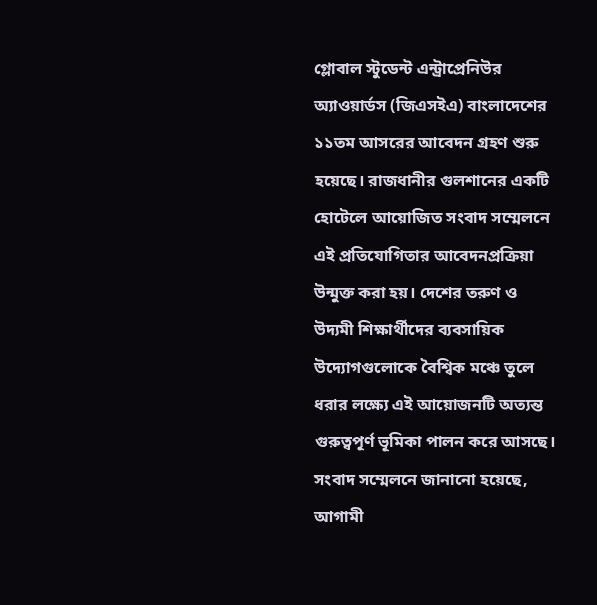গ্লোবাল স্টুডেন্ট এন্ট্রাপ্রেনিউর অ্যাওয়ার্ডস (জিএসইএ) বাংলাদেশের ১১তম আসরের আবেদন গ্রহণ শুরু হয়েছে। রাজধানীর গুলশানের একটি হোটেলে আয়োজিত সংবাদ সম্মেলনে এই প্রতিযোগিতার আবেদনপ্রক্রিয়া উন্মুক্ত করা হয়। দেশের তরুণ ও উদ্যমী শিক্ষার্থীদের ব্যবসায়িক উদ্যোগগুলোকে বৈশ্বিক মঞ্চে তুলে ধরার লক্ষ্যে এই আয়োজনটি অত্যন্ত গুরুত্বপূর্ণ ভূমিকা পালন করে আসছে।
সংবাদ সম্মেলনে জানানো হয়েছে, আগামী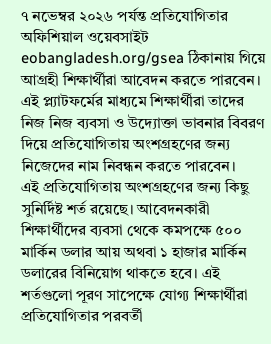৭ নভেম্বর ২০২৬ পর্যন্ত প্রতিযোগিতার অফিশিয়াল ওয়েবসাইট eobangladesh.org/gsea ঠিকানায় গিয়ে আগ্রহী শিক্ষার্থীরা আবেদন করতে পারবেন। এই প্ল্যাটফর্মের মাধ্যমে শিক্ষার্থীরা তাদের নিজ নিজ ব্যবসা ও উদ্যোক্তা ভাবনার বিবরণ দিয়ে প্রতিযোগিতায় অংশগ্রহণের জন্য নিজেদের নাম নিবন্ধন করতে পারবেন।
এই প্রতিযোগিতায় অংশগ্রহণের জন্য কিছু সুনির্দিষ্ট শর্ত রয়েছে। আবেদনকারী শিক্ষার্থীদের ব্যবসা থেকে কমপক্ষে ৫০০ মার্কিন ডলার আয় অথবা ১ হাজার মার্কিন ডলারের বিনিয়োগ থাকতে হবে। এই শর্তগুলো পূরণ সাপেক্ষে যোগ্য শিক্ষার্থীরা প্রতিযোগিতার পরবর্তী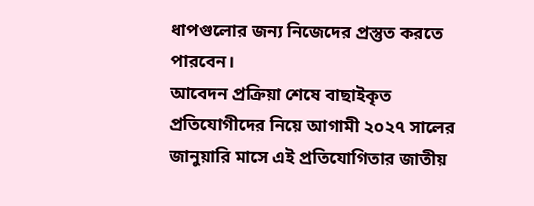ধাপগুলোর জন্য নিজেদের প্রস্তুত করতে পারবেন।
আবেদন প্রক্রিয়া শেষে বাছাইকৃত প্রতিযোগীদের নিয়ে আগামী ২০২৭ সালের জানুয়ারি মাসে এই প্রতিযোগিতার জাতীয়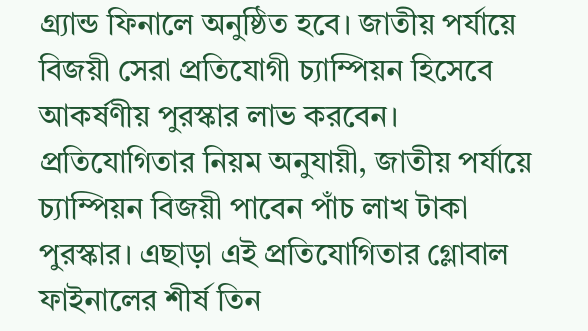গ্র্যান্ড ফিনালে অনুষ্ঠিত হবে। জাতীয় পর্যায়ে বিজয়ী সেরা প্রতিযোগী চ্যাম্পিয়ন হিসেবে আকর্ষণীয় পুরস্কার লাভ করবেন।
প্রতিযোগিতার নিয়ম অনুযায়ী, জাতীয় পর্যায়ে চ্যাম্পিয়ন বিজয়ী পাবেন পাঁচ লাখ টাকা পুরস্কার। এছাড়া এই প্রতিযোগিতার গ্লোবাল ফাইনালের শীর্ষ তিন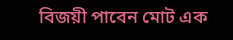বিজয়ী পাবেন মোট এক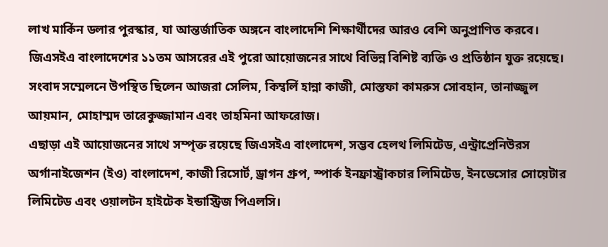লাখ মার্কিন ডলার পুরস্কার, যা আন্তর্জাতিক অঙ্গনে বাংলাদেশি শিক্ষার্থীদের আরও বেশি অনুপ্রাণিত করবে।
জিএসইএ বাংলাদেশের ১১তম আসরের এই পুরো আয়োজনের সাথে বিভিন্ন বিশিষ্ট ব্যক্তি ও প্রতিষ্ঠান যুক্ত রয়েছে। সংবাদ সম্মেলনে উপস্থিত ছিলেন আজরা সেলিম, কিম্বর্লি হান্না কাজী, মোস্তফা কামরুস সোবহান, তানাজ্জুল আয়মান, মোহাম্মদ তারেকুজ্জামান এবং তাহমিনা আফরোজ।
এছাড়া এই আয়োজনের সাথে সম্পৃক্ত রয়েছে জিএসইএ বাংলাদেশ, সম্ভব হেলথ লিমিটেড, এন্ট্রাপ্রেনিউরস অর্গানাইজেশন (ইও) বাংলাদেশ, কাজী রিসোর্ট, ড্রাগন গ্রুপ, স্পার্ক ইনফ্রাস্ট্রাকচার লিমিটেড, ইনডেসোর সোয়েটার লিমিটেড এবং ওয়ালটন হাইটেক ইন্ডাস্ট্রিজ পিএলসি।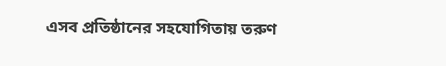এসব প্রতিষ্ঠানের সহযোগিতায় তরুণ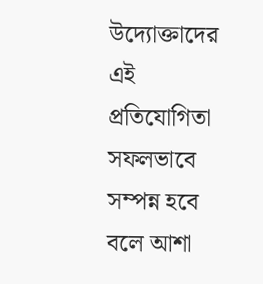উদ্যোক্তাদের এই প্রতিযোগিতা সফলভাবে সম্পন্ন হবে বলে আশা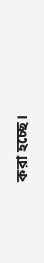করা হচ্ছে।